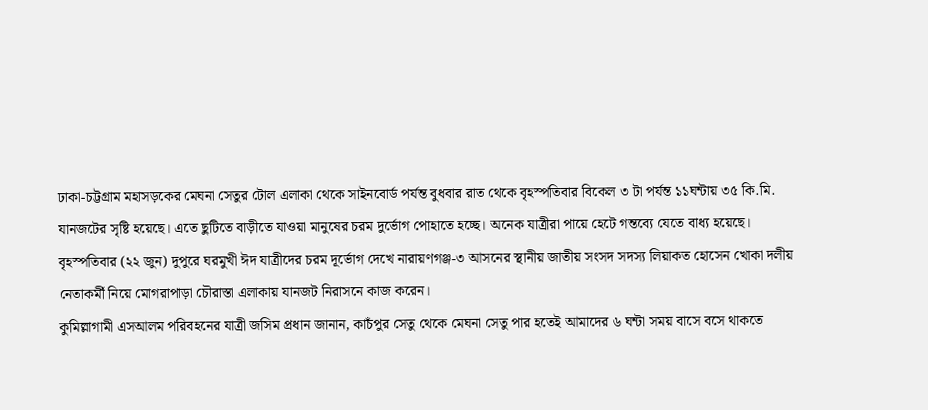ঢাকা-চট্টগ্রাম মহাসড়কের মেঘনা সেতুর টোল এলাকা থেকে সাইনবোর্ড পর্যন্ত বুধবার রাত থেকে বৃহস্পতিবার বিকেল ৩ টা পর্যন্ত ১১ঘন্টায় ৩৫ কি.মি. যানজটের সৃষ্টি হয়েছে। এতে ছুটিতে বাড়ীতে যাওয়া মানুষের চরম দুর্ভোগ পোহাতে হচ্ছে। অনেক যাত্রীরা পায়ে হেটে গন্তব্যে যেতে বাধ্য হয়েছে।
বৃহস্পতিবার (২২ জুন) দুপুরে ঘরমুখী ঈদ যাত্রীদের চরম দূর্ভোগ দেখে নারায়ণগঞ্জ-৩ আসনের স্থানীয় জাতীয় সংসদ সদস্য লিয়াকত হোসেন খোকা দলীয় নেতাকর্মী নিয়ে মোগরাপাড়া চৌরাস্তা এলাকায় যানজট নিরাসনে কাজ করেন।
কুমিল্লাগামী এসআলম পরিবহনের যাত্রী জসিম প্রধান জানান, কাচঁপুর সেতু থেকে মেঘনা সেতু পার হতেই আমাদের ৬ ঘন্টা সময় বাসে বসে থাকতে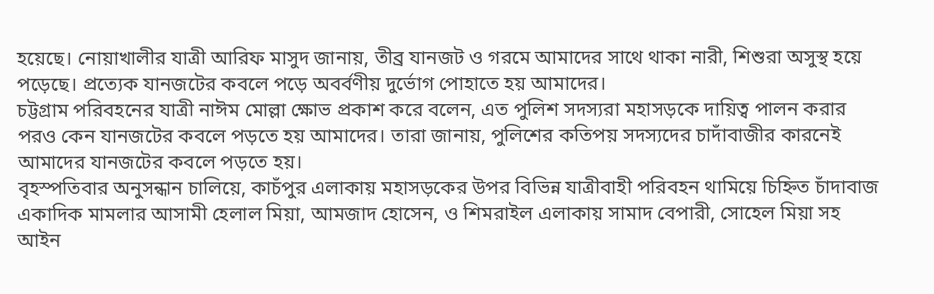হয়েছে। নোয়াখালীর যাত্রী আরিফ মাসুদ জানায়, তীব্র যানজট ও গরমে আমাদের সাথে থাকা নারী, শিশুরা অসুস্থ হয়ে পড়েছে। প্রত্যেক যানজটের কবলে পড়ে অবর্বণীয় দুর্ভোগ পোহাতে হয় আমাদের।
চট্টগ্রাম পরিবহনের যাত্রী নাঈম মোল্লা ক্ষোভ প্রকাশ করে বলেন, এত পুলিশ সদস্যরা মহাসড়কে দায়িত্ব পালন করার পরও কেন যানজটের কবলে পড়তে হয় আমাদের। তারা জানায়, পুলিশের কতিপয় সদস্যদের চাদাঁবাজীর কারনেই আমাদের যানজটের কবলে পড়তে হয়।
বৃহস্পতিবার অনুসন্ধান চালিয়ে, কাচঁপুর এলাকায় মহাসড়কের উপর বিভিন্ন যাত্রীবাহী পরিবহন থামিয়ে চিহ্নিত চাঁদাবাজ একাদিক মামলার আসামী হেলাল মিয়া, আমজাদ হোসেন, ও শিমরাইল এলাকায় সামাদ বেপারী, সোহেল মিয়া সহ আইন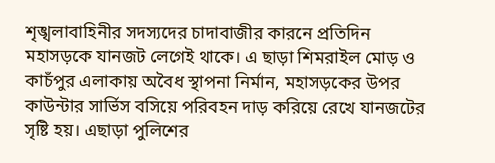শৃঙ্খলাবাহিনীর সদস্যদের চাদাবাজীর কারনে প্রতিদিন মহাসড়কে যানজট লেগেই থাকে। এ ছাড়া শিমরাইল মোড় ও কাচঁপুর এলাকায় অবৈধ স্থাপনা নির্মান, মহাসড়কের উপর কাউন্টার সার্ভিস বসিয়ে পরিবহন দাড় করিয়ে রেখে যানজটের সৃষ্টি হয়। এছাড়া পুলিশের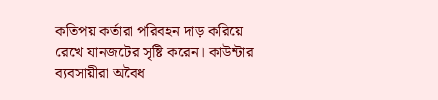কতিপয় কর্তারা পরিবহন দাড় করিয়ে রেখে যানজটের সৃষ্টি করেন। কাউন্টার ব্যবসায়ীরা অবৈধ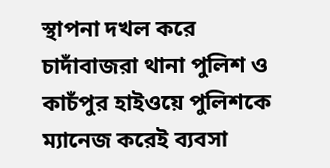স্থাপনা দখল করে চাদাঁবাজরা থানা পুলিশ ও কাচঁপুর হাইওয়ে পুলিশকে ম্যানেজ করেই ব্যবসা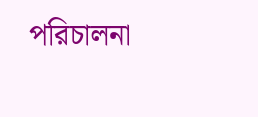পরিচালনা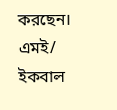করছেন।
এমই/ ইকবাল